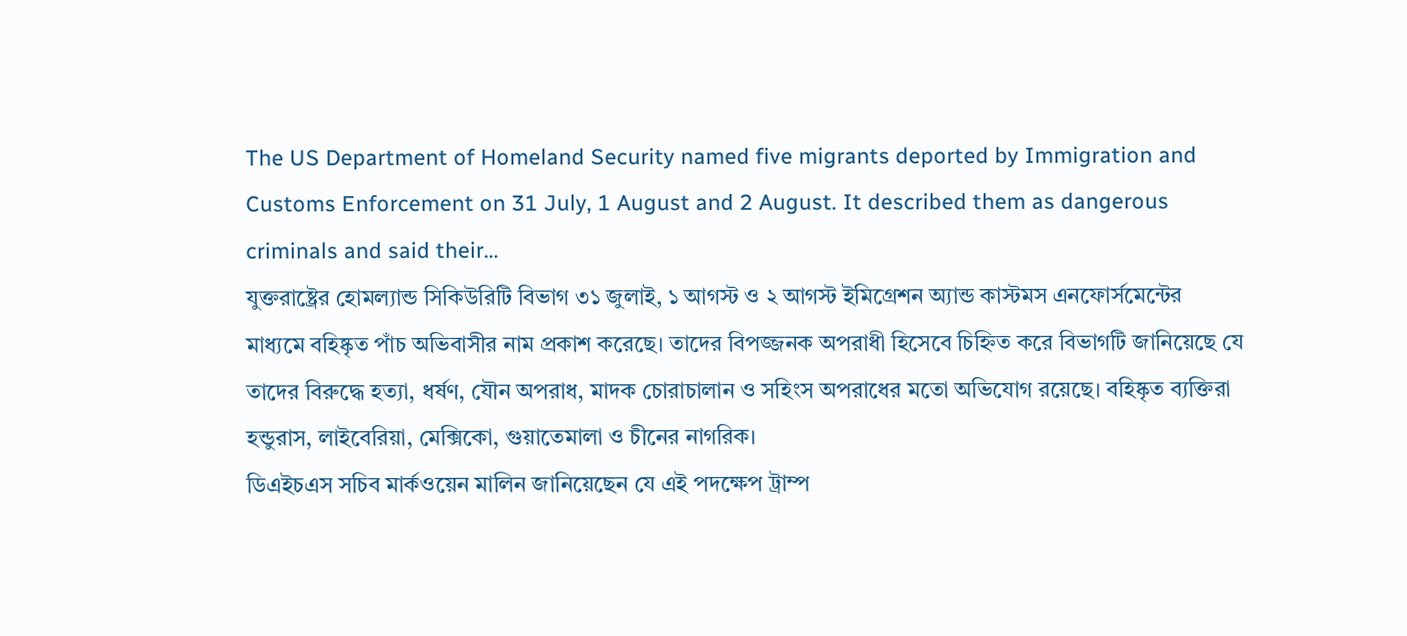The US Department of Homeland Security named five migrants deported by Immigration and Customs Enforcement on 31 July, 1 August and 2 August. It described them as dangerous criminals and said their…
যুক্তরাষ্ট্রের হোমল্যান্ড সিকিউরিটি বিভাগ ৩১ জুলাই, ১ আগস্ট ও ২ আগস্ট ইমিগ্রেশন অ্যান্ড কাস্টমস এনফোর্সমেন্টের মাধ্যমে বহিষ্কৃত পাঁচ অভিবাসীর নাম প্রকাশ করেছে। তাদের বিপজ্জনক অপরাধী হিসেবে চিহ্নিত করে বিভাগটি জানিয়েছে যে তাদের বিরুদ্ধে হত্যা, ধর্ষণ, যৌন অপরাধ, মাদক চোরাচালান ও সহিংস অপরাধের মতো অভিযোগ রয়েছে। বহিষ্কৃত ব্যক্তিরা হন্ডুরাস, লাইবেরিয়া, মেক্সিকো, গুয়াতেমালা ও চীনের নাগরিক।
ডিএইচএস সচিব মার্কওয়েন মালিন জানিয়েছেন যে এই পদক্ষেপ ট্রাম্প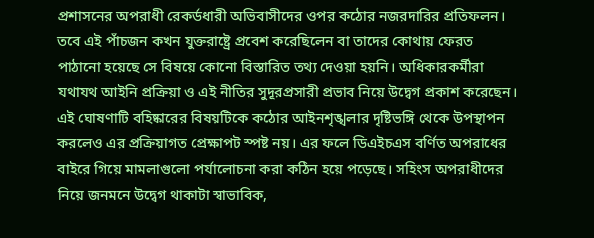প্রশাসনের অপরাধী রেকর্ডধারী অভিবাসীদের ওপর কঠোর নজরদারির প্রতিফলন। তবে এই পাঁচজন কখন যুক্তরাষ্ট্রে প্রবেশ করেছিলেন বা তাদের কোথায় ফেরত পাঠানো হয়েছে সে বিষয়ে কোনো বিস্তারিত তথ্য দেওয়া হয়নি। অধিকারকর্মীরা যথাযথ আইনি প্রক্রিয়া ও এই নীতির সুদূরপ্রসারী প্রভাব নিয়ে উদ্বেগ প্রকাশ করেছেন।
এই ঘোষণাটি বহিষ্কারের বিষয়টিকে কঠোর আইনশৃঙ্খলার দৃষ্টিভঙ্গি থেকে উপস্থাপন করলেও এর প্রক্রিয়াগত প্রেক্ষাপট স্পষ্ট নয়। এর ফলে ডিএইচএস বর্ণিত অপরাধের বাইরে গিয়ে মামলাগুলো পর্যালোচনা করা কঠিন হয়ে পড়েছে। সহিংস অপরাধীদের নিয়ে জনমনে উদ্বেগ থাকাটা স্বাভাবিক,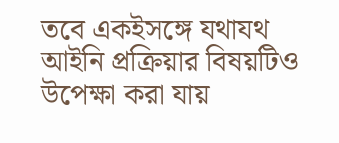তবে একইসঙ্গে যথাযথ আইনি প্রক্রিয়ার বিষয়টিও উপেক্ষা করা যায়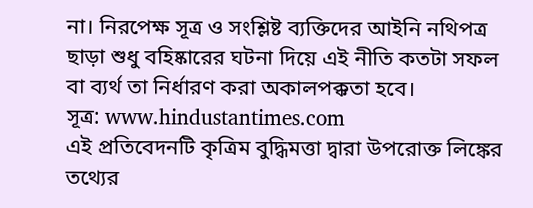না। নিরপেক্ষ সূত্র ও সংশ্লিষ্ট ব্যক্তিদের আইনি নথিপত্র ছাড়া শুধু বহিষ্কারের ঘটনা দিয়ে এই নীতি কতটা সফল বা ব্যর্থ তা নির্ধারণ করা অকালপক্কতা হবে।
সূত্র: www.hindustantimes.com
এই প্রতিবেদনটি কৃত্রিম বুদ্ধিমত্তা দ্বারা উপরোক্ত লিঙ্কের তথ্যের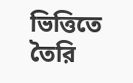ভিত্তিতে তৈরি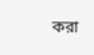করা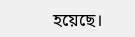হয়েছে।